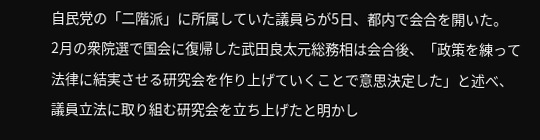自民党の「二階派」に所属していた議員らが5日、都内で会合を開いた。
2月の衆院選で国会に復帰した武田良太元総務相は会合後、「政策を練って法律に結実させる研究会を作り上げていくことで意思決定した」と述べ、議員立法に取り組む研究会を立ち上げたと明かし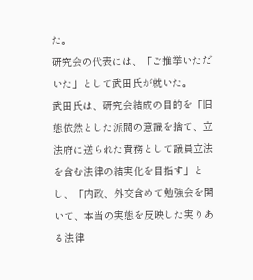た。
研究会の代表には、「ご推挙いただいた」として武田氏が就いた。
武田氏は、研究会結成の目的を「旧態依然とした派閥の意識を捨て、立法府に送られた責務として議員立法を含む法律の結実化を目指す」とし、「内政、外交含めて勉強会を開いて、本当の実態を反映した実りある法律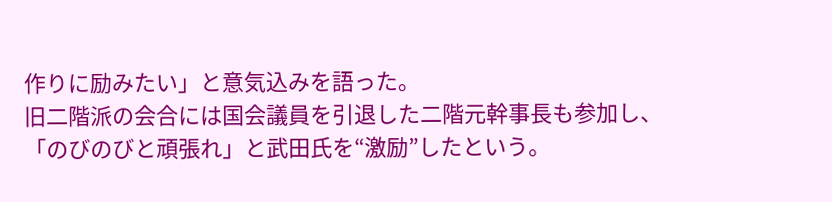作りに励みたい」と意気込みを語った。
旧二階派の会合には国会議員を引退した二階元幹事長も参加し、「のびのびと頑張れ」と武田氏を“激励”したという。